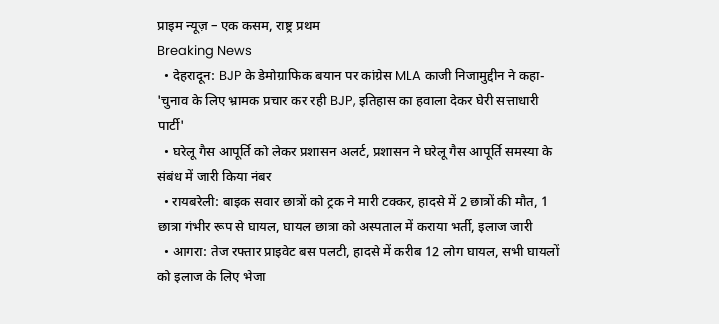प्राइम न्यूज़ – एक कसम, राष्ट्र प्रथम
Breaking News
  • देहरादून: BJP के डेमोग्राफिक बयान पर कांग्रेस MLA काजी निजामुद्दीन ने कहा- 'चुनाव के लिए भ्रामक प्रचार कर रही BJP, इतिहास का हवाला देकर घेरी सत्ताधारी पार्टी'
  • घरेलू गैस आपूर्ति को लेकर प्रशासन अलर्ट, प्रशासन ने घरेलू गैस आपूर्ति समस्या के संबंध में जारी किया नंबर
  • रायबरेली: बाइक सवार छात्रों को ट्रक ने मारी टक्कर, हादसे में 2 छात्रों की मौत, 1 छात्रा गंभीर रूप से घायल, घायल छात्रा को अस्पताल में कराया भर्ती, इलाज जारी
  • आगरा: तेज रफ्तार प्राइवेट बस पलटी, हादसे में करीब 12 लोग घायल, सभी घायलों को इलाज के लिए भेजा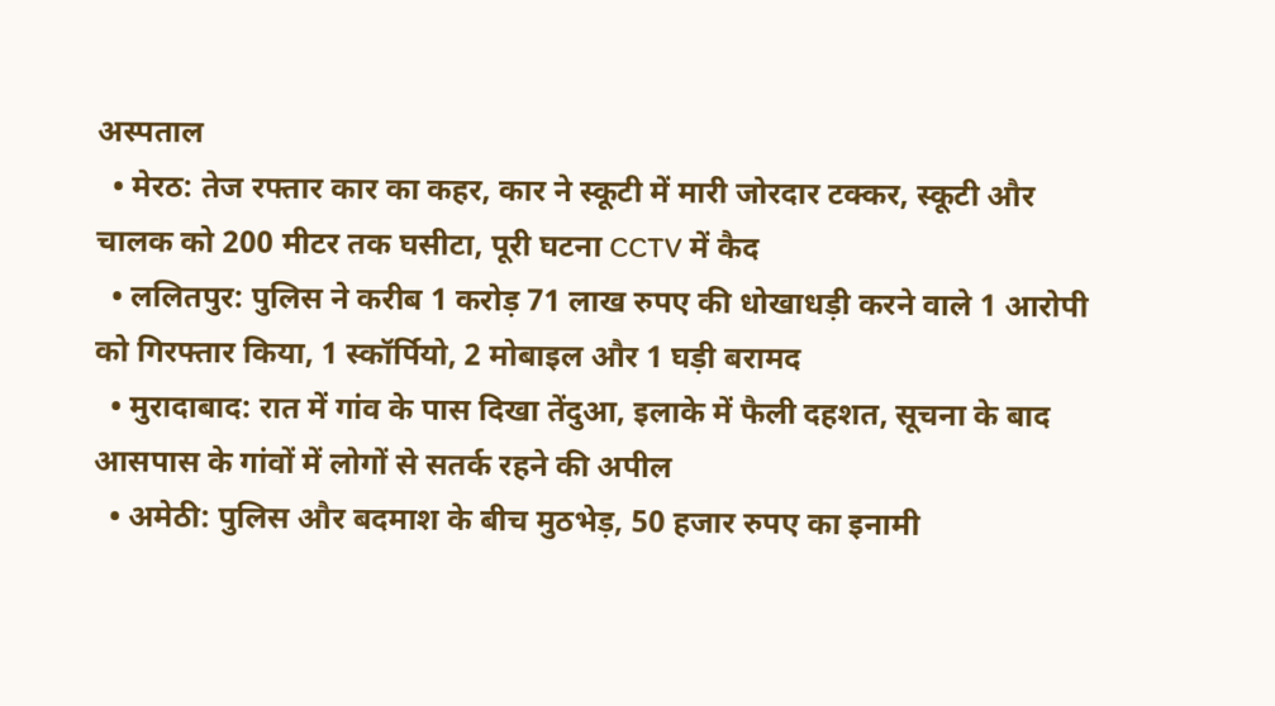अस्पताल
  • मेरठ: तेज रफ्तार कार का कहर, कार ने स्कूटी में मारी जोरदार टक्कर, स्कूटी और चालक को 200 मीटर तक घसीटा, पूरी घटना CCTV में कैद
  • ललितपुर: पुलिस ने करीब 1 करोड़ 71 लाख रुपए की धोखाधड़ी करने वाले 1 आरोपी को गिरफ्तार किया, 1 स्कॉर्पियो, 2 मोबाइल और 1 घड़ी बरामद
  • मुरादाबाद: रात में गांव के पास दिखा तेंदुआ, इलाके में फैली दहशत, सूचना के बाद आसपास के गांवों में लोगों से सतर्क रहने की अपील
  • अमेठी: पुलिस और बदमाश के बीच मुठभेड़, 50 हजार रुपए का इनामी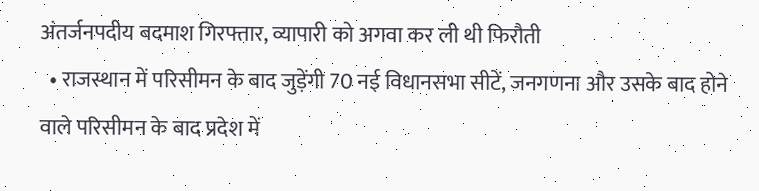अंतर्जनपदीय बदमाश गिरफ्तार, व्यापारी को अगवा कर ली थी फिरौती
  • राजस्थान में परिसीमन के बाद जुड़ेंगी 70 नई विधानसभा सीटें, जनगणना और उसके बाद होने वाले परिसीमन के बाद प्रदेश में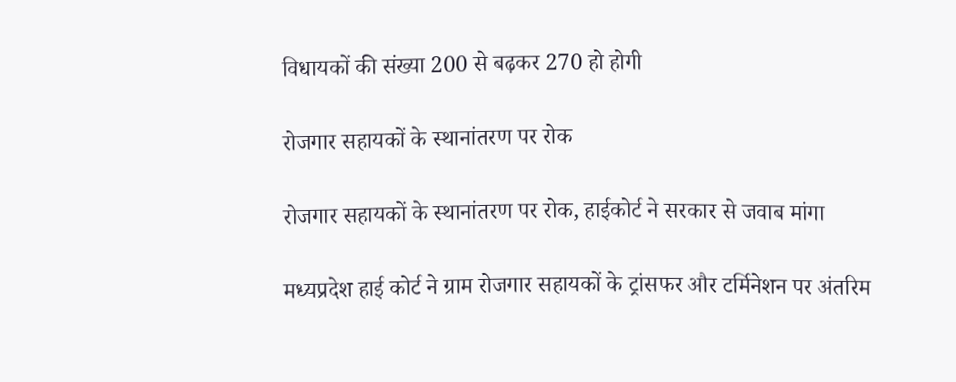विधायकों की संख्या 200 से बढ़कर 270 हो होगी

रोजगार सहायकों के स्थानांतरण पर रोक

रोजगार सहायकों के स्थानांतरण पर रोक, हाईकोर्ट ने सरकार से जवाब मांगा

मध्यप्रदेश हाई कोर्ट ने ग्राम रोजगार सहायकों के ट्रांसफर और टर्मिनेशन पर अंतरिम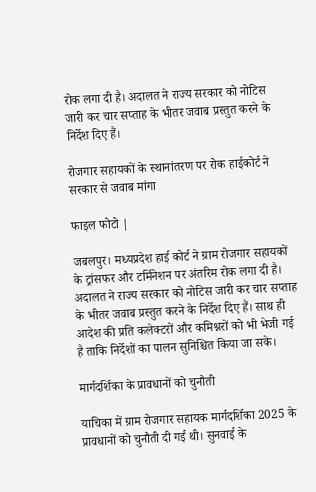रोक लगा दी है। अदालत ने राज्य सरकार को नोटिस जारी कर चार सप्ताह के भीतर जवाब प्रस्तुत करने के निर्देश दिए हैं।

रोजगार सहायकों के स्थानांतरण पर रोक हाईकोर्ट ने सरकार से जवाब मांगा

फाइल फोटो |

जबलपुर। मध्यप्रदेश हाई कोर्ट ने ग्राम रोजगार सहायकों के ट्रांसफर और टर्मिनेशन पर अंतरिम रोक लगा दी है। अदालत ने राज्य सरकार को नोटिस जारी कर चार सप्ताह के भीतर जवाब प्रस्तुत करने के निर्देश दिए हैं। साथ ही आदेश की प्रति कलेक्टरों और कमिश्नरों को भी भेजी गई है ताकि निर्देशों का पालन सुनिश्चित किया जा सके।

मार्गदर्शिका के प्रावधानों को चुनौती

याचिका में ग्राम रोजगार सहायक मार्गदर्शिका 2025 के प्रावधानों को चुनौती दी गई थी। सुनवाई के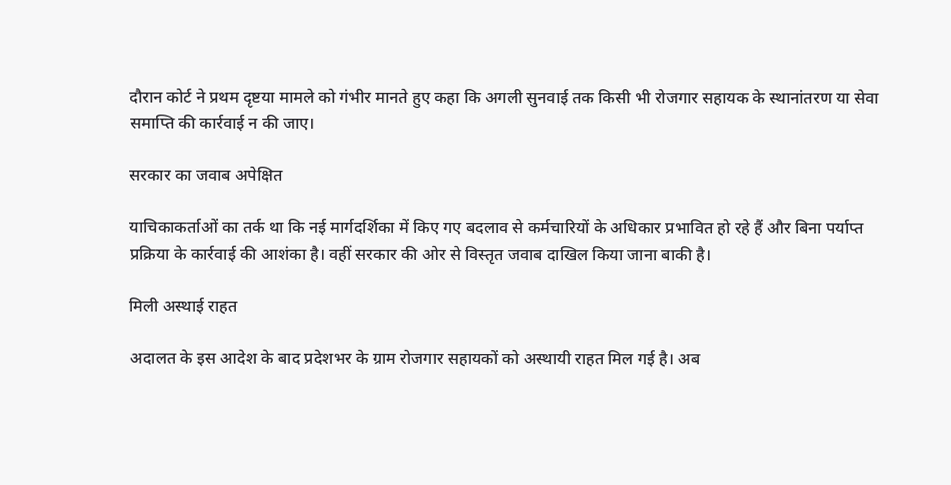दौरान कोर्ट ने प्रथम दृष्टया मामले को गंभीर मानते हुए कहा कि अगली सुनवाई तक किसी भी रोजगार सहायक के स्थानांतरण या सेवा समाप्ति की कार्रवाई न की जाए।

सरकार का जवाब अपेक्षित

याचिकाकर्ताओं का तर्क था कि नई मार्गदर्शिका में किए गए बदलाव से कर्मचारियों के अधिकार प्रभावित हो रहे हैं और बिना पर्याप्त प्रक्रिया के कार्रवाई की आशंका है। वहीं सरकार की ओर से विस्तृत जवाब दाखिल किया जाना बाकी है।

मिली अस्थाई राहत

अदालत के इस आदेश के बाद प्रदेशभर के ग्राम रोजगार सहायकों को अस्थायी राहत मिल गई है। अब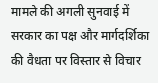मामले की अगली सुनवाई में सरकार का पक्ष और मार्गदर्शिका की वैधता पर विस्तार से विचार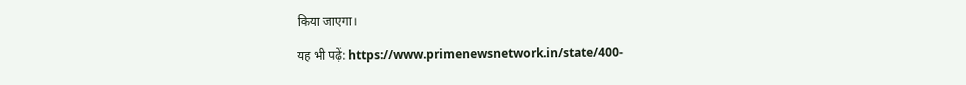किया जाएगा।

यह भी पढ़ें: https://www.primenewsnetwork.in/state/400-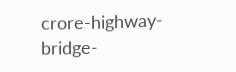crore-highway-bridge-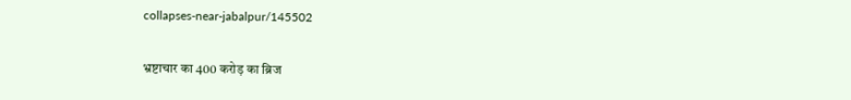collapses-near-jabalpur/145502

भ्रष्टाचार का 400 करोड़ का ब्रिज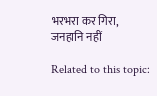भरभरा कर गिरा, जनहानि नहीं

Related to this topic: